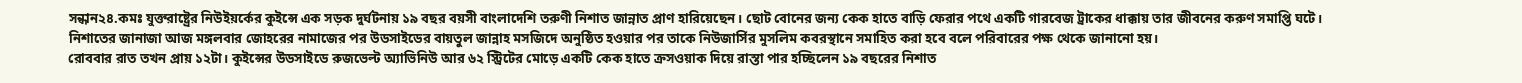সন্ধান২৪.কমঃ যুক্তরাষ্ট্রের নিউইয়র্কের কুইন্সে এক সড়ক দুর্ঘটনায় ১৯ বছর বয়সী বাংলাদেশি তরুণী নিশাত জান্নাত প্রাণ হারিয়েছেন। ছোট বোনের জন্য কেক হাতে বাড়ি ফেরার পথে একটি গারবেজ ট্রাকের ধাক্কায় তার জীবনের করুণ সমাপ্তি ঘটে।
নিশাতের জানাজা আজ মঙ্গলবার জোহরের নামাজের পর উডসাইডের বায়তুল জান্নাহ মসজিদে অনুষ্ঠিত হওয়ার পর তাকে নিউজার্সির মুসলিম কবরস্থানে সমাহিত করা হবে বলে পরিবারের পক্ষ থেকে জানানো হয়।
রোববার রাত তখন প্রায় ১২টা। কুইন্সের উডসাইডে রুজভেল্ট অ্যাভিনিউ আর ৬২ স্ট্রিটের মোড়ে একটি কেক হাতে ক্রসওয়াক দিয়ে রাস্তা পার হচ্ছিলেন ১৯ বছরের নিশাত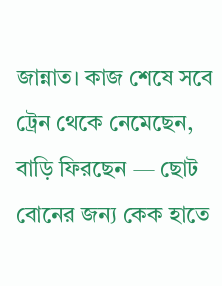জান্নাত। কাজ শেষে সবে ট্রেন থেকে নেমেছেন, বাড়ি ফিরছেন — ছোট বোনের জন্য কেক হাতে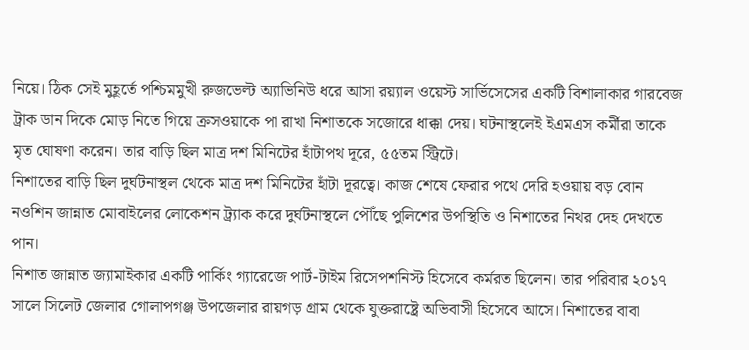নিয়ে। ঠিক সেই মুহূর্তে পশ্চিমমুখী রুজভেল্ট অ্যাভিনিউ ধরে আসা রয়্যাল ওয়েস্ট সার্ভিসেসের একটি বিশালাকার গারবেজ ট্রাক ডান দিকে মোড় নিতে গিয়ে ক্রসওয়াকে পা রাখা নিশাতকে সজোরে ধাক্কা দেয়। ঘটনাস্থলেই ইএমএস কর্মীরা তাকে মৃত ঘোষণা করেন। তার বাড়ি ছিল মাত্র দশ মিনিটের হাঁটাপথ দূরে, ৫৫তম স্ট্রিটে।
নিশাতের বাড়ি ছিল দুর্ঘটনাস্থল থেকে মাত্র দশ মিনিটের হাঁটা দূরত্বে। কাজ শেষে ফেরার পথে দেরি হওয়ায় বড় বোন নওশিন জান্নাত মোবাইলের লোকেশন ট্র্যাক করে দুর্ঘটনাস্থলে পৌঁছে পুলিশের উপস্থিতি ও নিশাতের নিথর দেহ দেখতে পান।
নিশাত জান্নাত জ্যামাইকার একটি পার্কিং গ্যারেজে পার্ট-টাইম রিসেপশনিস্ট হিসেবে কর্মরত ছিলেন। তার পরিবার ২০১৭ সালে সিলেট জেলার গোলাপগঞ্জ উপজেলার রায়গড় গ্রাম থেকে যুক্তরাষ্ট্রে অভিবাসী হিসেবে আসে। নিশাতের বাবা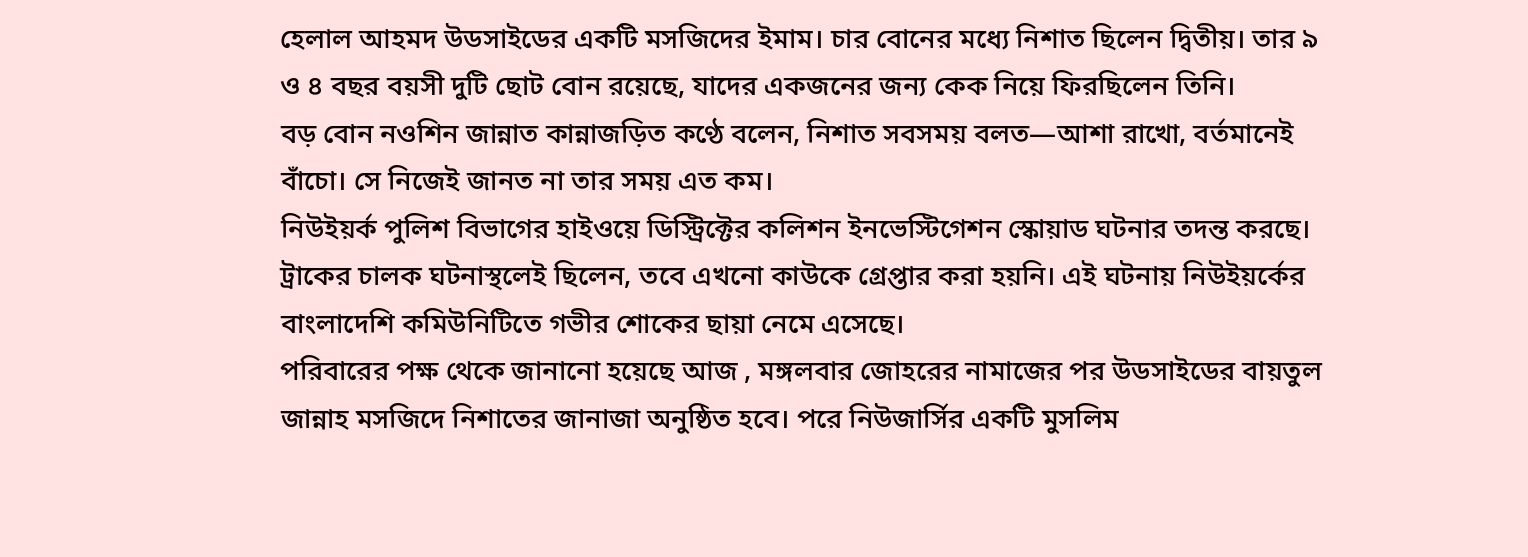হেলাল আহমদ উডসাইডের একটি মসজিদের ইমাম। চার বোনের মধ্যে নিশাত ছিলেন দ্বিতীয়। তার ৯ ও ৪ বছর বয়সী দুটি ছোট বোন রয়েছে, যাদের একজনের জন্য কেক নিয়ে ফিরছিলেন তিনি।
বড় বোন নওশিন জান্নাত কান্নাজড়িত কণ্ঠে বলেন, নিশাত সবসময় বলত—আশা রাখো, বর্তমানেই বাঁচো। সে নিজেই জানত না তার সময় এত কম।
নিউইয়র্ক পুলিশ বিভাগের হাইওয়ে ডিস্ট্রিক্টের কলিশন ইনভেস্টিগেশন স্কোয়াড ঘটনার তদন্ত করছে। ট্রাকের চালক ঘটনাস্থলেই ছিলেন, তবে এখনো কাউকে গ্রেপ্তার করা হয়নি। এই ঘটনায় নিউইয়র্কের বাংলাদেশি কমিউনিটিতে গভীর শোকের ছায়া নেমে এসেছে।
পরিবারের পক্ষ থেকে জানানো হয়েছে আজ , মঙ্গলবার জোহরের নামাজের পর উডসাইডের বায়তুল জান্নাহ মসজিদে নিশাতের জানাজা অনুষ্ঠিত হবে। পরে নিউজার্সির একটি মুসলিম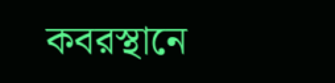কবরস্থানে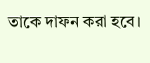তাকে দাফন করা হবে।